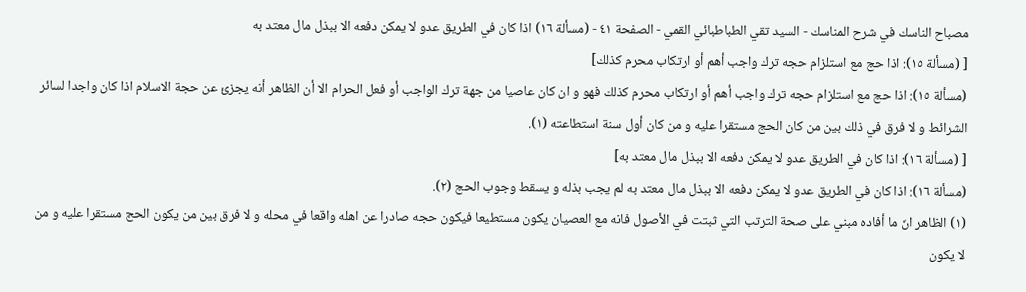مصباح الناسك في شرح المناسك - السيد تقي الطباطبائي القمي - الصفحة ٤١ - (مسألة ١٦) اذا كان في الطريق عدو لا يمكن دفعه الا ببذل مال معتد به
[ (مسألة ١٥): اذا حج مع استلزام حجه ترك واجب أهم أو ارتكاب محرم كذلك]
(مسألة ١٥): اذا حج مع استلزام حجه ترك واجب أهم أو ارتكاب محرم كذلك فهو و ان كان عاصيا من جهة ترك الواجب أو فعل الحرام الا أن الظاهر أنه يجزئ عن حجة الاسلام اذا كان واجدا لسائر الشرائط و لا فرق في ذلك بين من كان الحج مستقرا عليه و من كان أول سنة استطاعته (١).
[ (مسألة ١٦): اذا كان في الطريق عدو لا يمكن دفعه الا ببذل مال معتد به]
(مسألة ١٦): اذا كان في الطريق عدو لا يمكن دفعه الا ببذل مال معتد به لم يجب بذله و يسقط وجوب الحج (٢).
(١) الظاهر انّ ما أفاده مبني على صحة الترتب التي ثبتت في الأصول فانه مع العصيان يكون مستطيعا فيكون حجه صادرا عن اهله واقعا في محله و لا فرق بين من يكون الحج مستقرا عليه و من لا يكون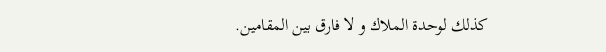كذلك لوحدة الملاك و لا فارق بين المقامين.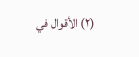(٢) الأقوال في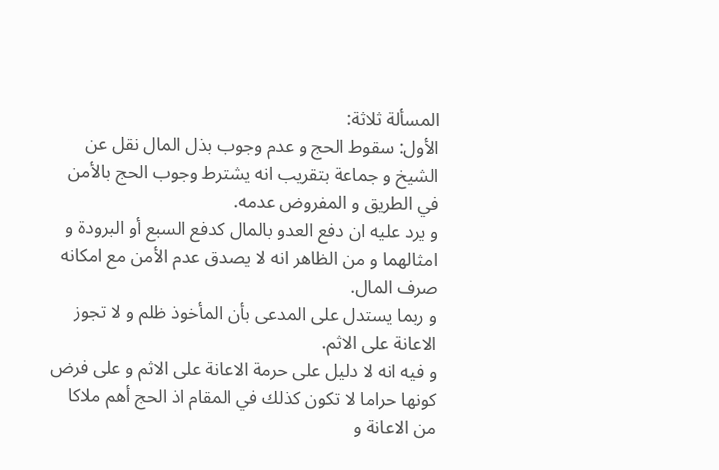المسألة ثلاثة:
الأول: سقوط الحج و عدم وجوب بذل المال نقل عن الشيخ و جماعة بتقريب انه يشترط وجوب الحج بالأمن في الطريق و المفروض عدمه.
و يرد عليه ان دفع العدو بالمال كدفع السبع أو البرودة و امثالهما و من الظاهر انه لا يصدق عدم الأمن مع امكانه صرف المال.
و ربما يستدل على المدعى بأن المأخوذ ظلم و لا تجوز الاعانة على الاثم.
و فيه انه لا دليل على حرمة الاعانة على الاثم و على فرض كونها حراما لا تكون كذلك في المقام اذ الحج أهم ملاكا من الاعانة و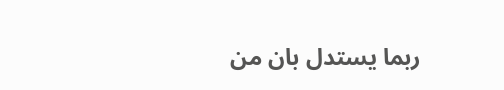ربما يستدل بان من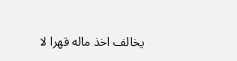يخالف اخذ ماله قهرا لا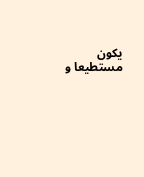يكون مستطيعا و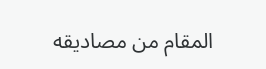المقام من مصاديقه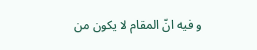و فيه انّ المقام لا يكون من